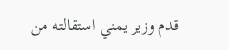قدم وزير يمني استقالته من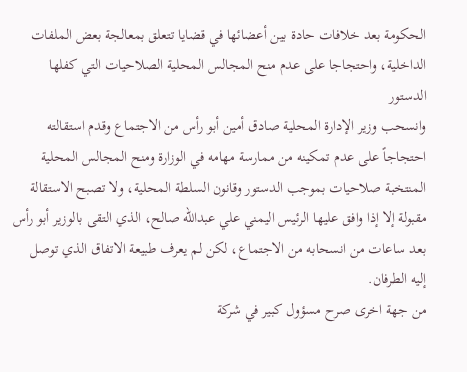الحكومة بعد خلافات حادة بين أعضائها في قضايا تتعلق بمعالجة بعض الملفات الداخلية، واحتجاجا على عدم منح المجالس المحلية الصلاحيات التي كفلها الدستور
وانسحب وزير الإدارة المحلية صادق أمين أبو رأس من الاجتماع وقدم استقالته احتجاجاً على عدم تمكينه من ممارسة مهامه في الوزارة ومنح المجالس المحلية المنتخبة صلاحيات بموجب الدستور وقانون السلطة المحلية، ولا تصبح الاستقالة مقبولة إلا إذا وافق عليها الرئيس اليمني علي عبدالله صالح، الذي التقى بالوزير أبو رأس بعد ساعات من انسحابه من الاجتماع، لكن لم يعرف طبيعة الاتفاق الذي توصل إليه الطرفان.
من جهة اخرى صرح مسؤول كبير في شركة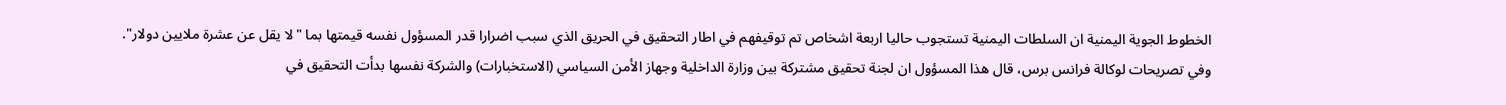الخطوط الجوية اليمنية ان السلطات اليمنية تستجوب حاليا اربعة اشخاص تم توقيفهم في اطار التحقيق في الحريق الذي سبب اضرارا قدر المسؤول نفسه قيمتها بما "لا يقل عن عشرة ملايين دولار".
وفي تصريحات لوكالة فرانس برس، قال هذا المسؤول ان لجنة تحقيق مشتركة بين وزارة الداخلية وجهاز الأمن السياسي (الاستخبارات) والشركة نفسها بدأت التحقيق في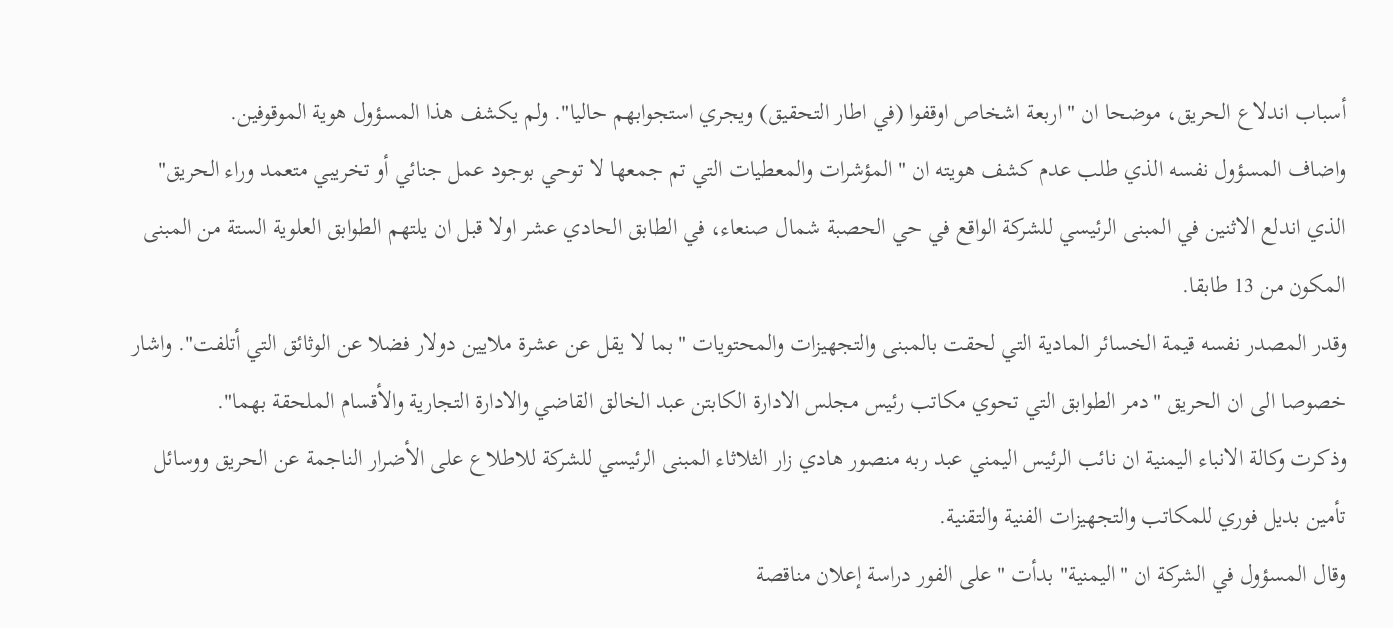أسباب اندلاع الحريق، موضحا ان "اربعة اشخاص اوقفوا (في اطار التحقيق) ويجري استجوابهم حاليا". ولم يكشف هذا المسؤول هوية الموقوفين.
واضاف المسؤول نفسه الذي طلب عدم كشف هويته ان "المؤشرات والمعطيات التي تم جمعها لا توحي بوجود عمل جنائي أو تخريبي متعمد وراء الحريق" الذي اندلع الاثنين في المبنى الرئيسي للشركة الواقع في حي الحصبة شمال صنعاء، في الطابق الحادي عشر اولا قبل ان يلتهم الطوابق العلوية الستة من المبنى المكون من 13 طابقا.
وقدر المصدر نفسه قيمة الخسائر المادية التي لحقت بالمبنى والتجهيزات والمحتويات "بما لا يقل عن عشرة ملايين دولار فضلا عن الوثائق التي أتلفت". واشار خصوصا الى ان الحريق "دمر الطوابق التي تحوي مكاتب رئيس مجلس الادارة الكابتن عبد الخالق القاضي والادارة التجارية والأقسام الملحقة بهما".
وذكرت وكالة الانباء اليمنية ان نائب الرئيس اليمني عبد ربه منصور هادي زار الثلاثاء المبنى الرئيسي للشركة للاطلاع على الأضرار الناجمة عن الحريق ووسائل تأمين بديل فوري للمكاتب والتجهيزات الفنية والتقنية.
وقال المسؤول في الشركة ان "اليمنية" بدأت "على الفور دراسة إعلان مناقصة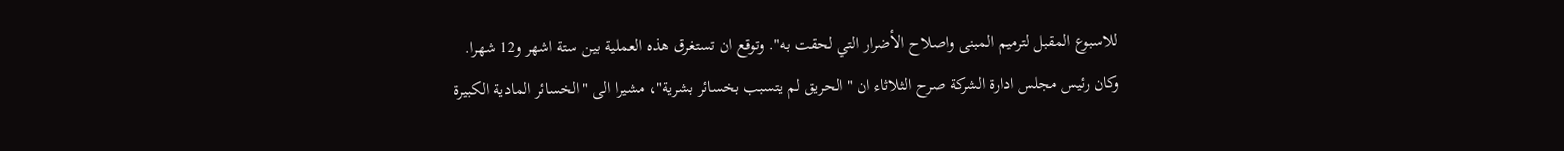للاسبوع المقبل لترميم المبنى واصلاح الأضرار التي لحقت به". وتوقع ان تستغرق هذه العملية بين ستة اشهر و12 شهرا.
وكان رئيس مجلس ادارة الشركة صرح الثلاثاء ان "الحريق لم يتسبب بخسائر بشرية"، مشيرا الى "الخسائر المادية الكبيرة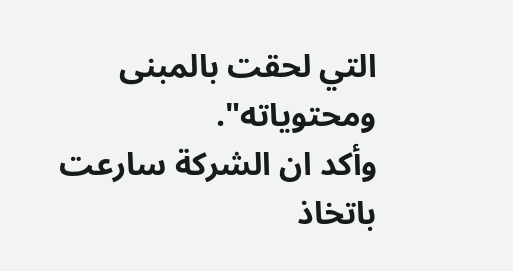التي لحقت بالمبنى ومحتوياته".
وأكد ان الشركة سارعت باتخاذ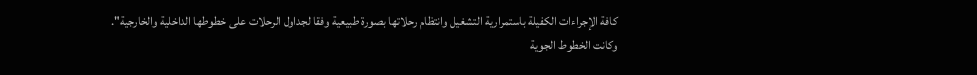كافة الإجراءات الكفيلة باستمرارية التشغيل وانتظام رحلاتها بصورة طبيعية وفقا لجداول الرحلات على خطوطها الداخلية والخارجية".
وكانت الخطوط الجوية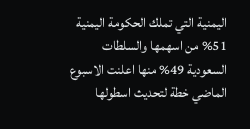اليمنية التي تملك الحكومة اليمنية 51% من اسهمها والسلطات السعودية 49% منها اعلنت الاسبوع الماضي خطة لتحديث اسطولها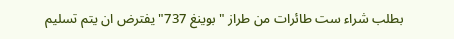بطلب شراء ست طائرات من طراز "بوينغ 737" يفترض ان يتم تسليم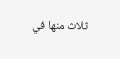ثلاث منها في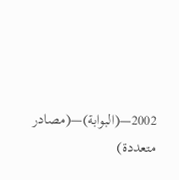2002—(البوابة)—(مصادر متعددة)